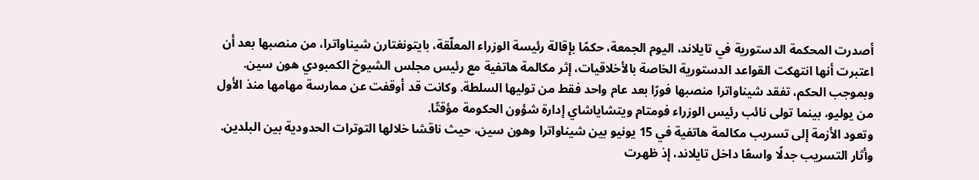أصدرت المحكمة الدستورية في تايلاند، اليوم الجمعة، حكمًا بإقالة رئيسة الوزراء المعلّقة، بايتونغتارن شيناواترا، من منصبها بعد أن اعتبرت أنها انتهكت القواعد الدستورية الخاصة بالأخلاقيات، إثر مكالمة هاتفية مع رئيس مجلس الشيوخ الكمبودي هون سين.
وبموجب الحكم، تفقد شيناواترا منصبها فورًا بعد عام واحد فقط من توليها السلطة. وكانت قد أوقفت عن ممارسة مهامها منذ الأول من يوليو، بينما تولى نائب رئيس الوزراء فومتام ويتشاياشاي إدارة شؤون الحكومة مؤقتًا.
وتعود الأزمة إلى تسريب مكالمة هاتفية في 15 يونيو بين شيناواترا وهون سين، حيث ناقشا خلالها التوترات الحدودية بين البلدين. وأثار التسريب جدلًا واسعًا داخل تايلاند، إذ ظهرت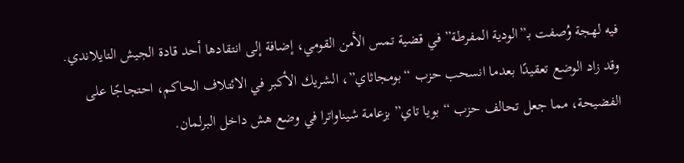فيه لهجة وُصفت بـ”الودية المفرطة” في قضية تمس الأمن القومي، إضافة إلى انتقادها أحد قادة الجيش التايلاندي.
وقد زاد الوضع تعقيدًا بعدما انسحب حزب “بومجاثاي”، الشريك الأكبر في الائتلاف الحاكم، احتجاجًا على الفضيحة، مما جعل تحالف حزب “بويا تاي” بزعامة شيناواترا في وضع هش داخل البرلمان.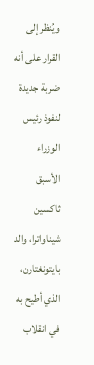ويُنظر إلى القرار على أنه ضربة جديدة لنفوذ رئيس الوزراء الأسبق ثاكسين شيناواترا، والد بايتونغتارن، الذي أطيح به في انقلاب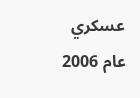عسكري عام 2006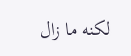لكنه ما زال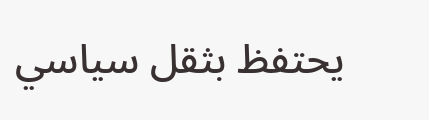يحتفظ بثقل سياسي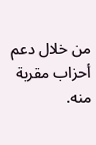من خلال دعم أحزاب مقربة منه.